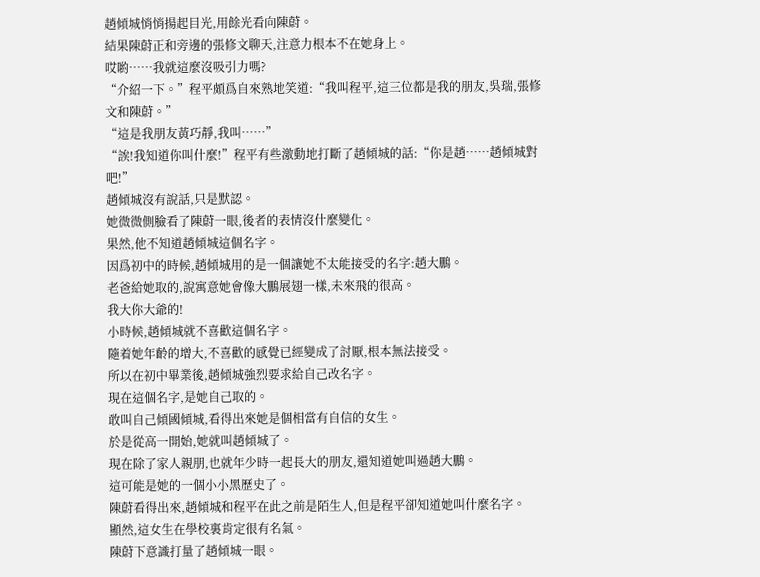趙傾城悄悄揚起目光,用餘光看向陳蔚。
結果陳蔚正和旁邊的張修文聊天,注意力根本不在她身上。
哎喲……我就這麼沒吸引力嗎?
“介紹一下。”程平頗爲自來熟地笑道:“我叫程平,這三位都是我的朋友,吳瑞,張修文和陳蔚。”
“這是我朋友黃巧靜,我叫……”
“誒!我知道你叫什麼!”程平有些激動地打斷了趙傾城的話:“你是趙……趙傾城對吧!”
趙傾城沒有說話,只是默認。
她微微側臉看了陳蔚一眼,後者的表情沒什麼變化。
果然,他不知道趙傾城這個名字。
因爲初中的時候,趙傾城用的是一個讓她不太能接受的名字:趙大鵬。
老爸給她取的,說寓意她會像大鵬展翅一樣,未來飛的很高。
我大你大爺的!
小時候,趙傾城就不喜歡這個名字。
隨着她年齡的增大,不喜歡的感覺已經變成了討厭,根本無法接受。
所以在初中畢業後,趙傾城強烈要求給自己改名字。
現在這個名字,是她自己取的。
敢叫自己傾國傾城,看得出來她是個相當有自信的女生。
於是從高一開始,她就叫趙傾城了。
現在除了家人親朋,也就年少時一起長大的朋友,還知道她叫過趙大鵬。
這可能是她的一個小小黑歷史了。
陳蔚看得出來,趙傾城和程平在此之前是陌生人,但是程平卻知道她叫什麼名字。
顯然,這女生在學校裏肯定很有名氣。
陳蔚下意識打量了趙傾城一眼。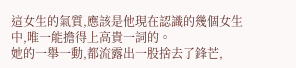這女生的氣質,應該是他現在認識的幾個女生中,唯一能擔得上高貴一詞的。
她的一舉一動,都流露出一股捨去了鋒芒,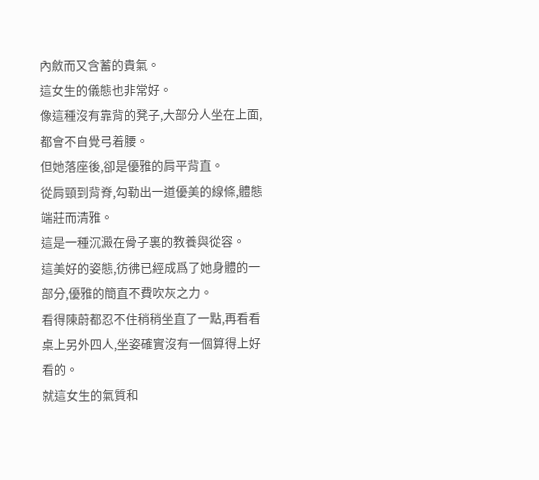內斂而又含蓄的貴氣。
這女生的儀態也非常好。
像這種沒有靠背的凳子,大部分人坐在上面,都會不自覺弓着腰。
但她落座後,卻是優雅的肩平背直。
從肩頸到背脊,勾勒出一道優美的線條,體態端莊而清雅。
這是一種沉澱在骨子裏的教養與從容。
這美好的姿態,彷彿已經成爲了她身體的一部分,優雅的簡直不費吹灰之力。
看得陳蔚都忍不住稍稍坐直了一點,再看看桌上另外四人,坐姿確實沒有一個算得上好看的。
就這女生的氣質和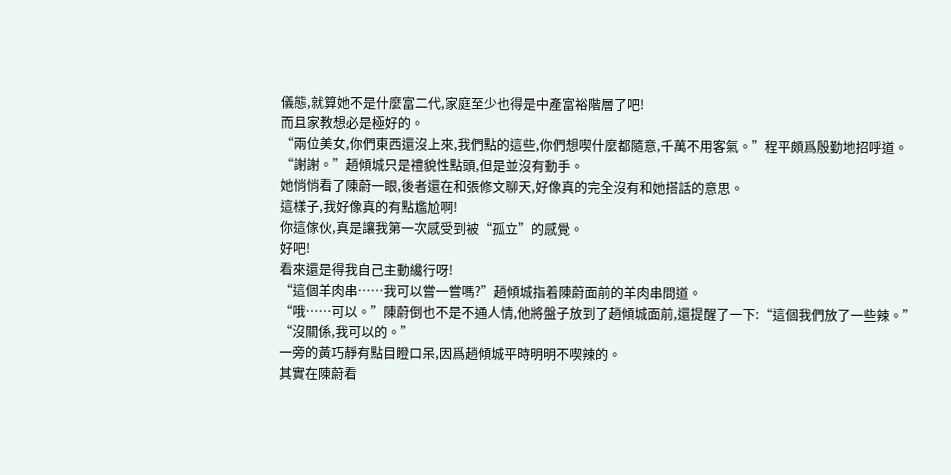儀態,就算她不是什麼富二代,家庭至少也得是中產富裕階層了吧!
而且家教想必是極好的。
“兩位美女,你們東西還沒上來,我們點的這些,你們想喫什麼都隨意,千萬不用客氣。”程平頗爲殷勤地招呼道。
“謝謝。”趙傾城只是禮貌性點頭,但是並沒有動手。
她悄悄看了陳蔚一眼,後者還在和張修文聊天,好像真的完全沒有和她搭話的意思。
這樣子,我好像真的有點尷尬啊!
你這傢伙,真是讓我第一次感受到被“孤立”的感覺。
好吧!
看來還是得我自己主動纔行呀!
“這個羊肉串……我可以嘗一嘗嗎?”趙傾城指着陳蔚面前的羊肉串問道。
“哦……可以。”陳蔚倒也不是不通人情,他將盤子放到了趙傾城面前,還提醒了一下:“這個我們放了一些辣。”
“沒關係,我可以的。”
一旁的黃巧靜有點目瞪口呆,因爲趙傾城平時明明不喫辣的。
其實在陳蔚看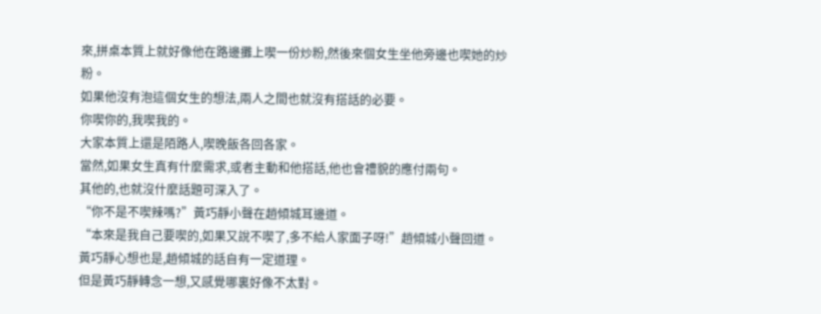來,拼桌本質上就好像他在路邊攤上喫一份炒粉,然後來個女生坐他旁邊也喫她的炒粉。
如果他沒有泡這個女生的想法,兩人之間也就沒有搭話的必要。
你喫你的,我喫我的。
大家本質上還是陌路人,喫晚飯各回各家。
當然,如果女生真有什麼需求,或者主動和他搭話,他也會禮貌的應付兩句。
其他的,也就沒什麼話題可深入了。
“你不是不喫辣嗎?”黃巧靜小聲在趙傾城耳邊道。
“本來是我自己要喫的,如果又說不喫了,多不給人家面子呀!”趙傾城小聲回道。
黃巧靜心想也是,趙傾城的話自有一定道理。
但是黃巧靜轉念一想,又感覺哪裏好像不太對。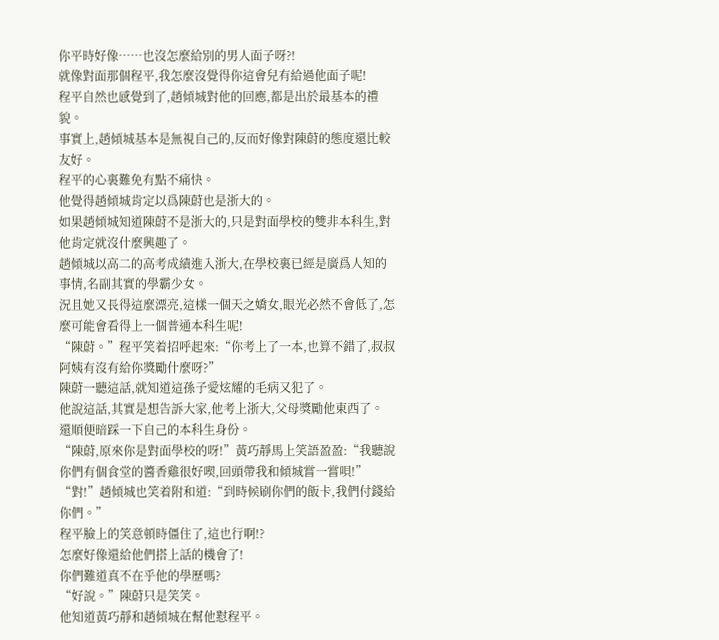你平時好像……也沒怎麼給別的男人面子呀?!
就像對面那個程平,我怎麼沒覺得你這會兒有給過他面子呢!
程平自然也感覺到了,趙傾城對他的回應,都是出於最基本的禮貌。
事實上,趙傾城基本是無視自己的,反而好像對陳蔚的態度還比較友好。
程平的心裏難免有點不痛快。
他覺得趙傾城肯定以爲陳蔚也是浙大的。
如果趙傾城知道陳蔚不是浙大的,只是對面學校的雙非本科生,對他肯定就沒什麼興趣了。
趙傾城以高二的高考成績進入浙大,在學校裏已經是廣爲人知的事情,名副其實的學霸少女。
況且她又長得這麼漂亮,這樣一個天之嬌女,眼光必然不會低了,怎麼可能會看得上一個普通本科生呢!
“陳蔚。”程平笑着招呼起來:“你考上了一本,也算不錯了,叔叔阿姨有沒有給你獎勵什麼呀?”
陳蔚一聽這話,就知道這孫子愛炫耀的毛病又犯了。
他說這話,其實是想告訴大家,他考上浙大,父母獎勵他東西了。
還順便暗踩一下自己的本科生身份。
“陳蔚,原來你是對面學校的呀!”黃巧靜馬上笑語盈盈:“我聽說你們有個食堂的醬香雞很好喫,回頭帶我和傾城嘗一嘗唄!”
“對!”趙傾城也笑着附和道:“到時候刷你們的飯卡,我們付錢給你們。”
程平臉上的笑意頓時僵住了,這也行啊!?
怎麼好像還給他們搭上話的機會了!
你們難道真不在乎他的學歷嗎?
“好說。”陳蔚只是笑笑。
他知道黃巧靜和趙傾城在幫他懟程平。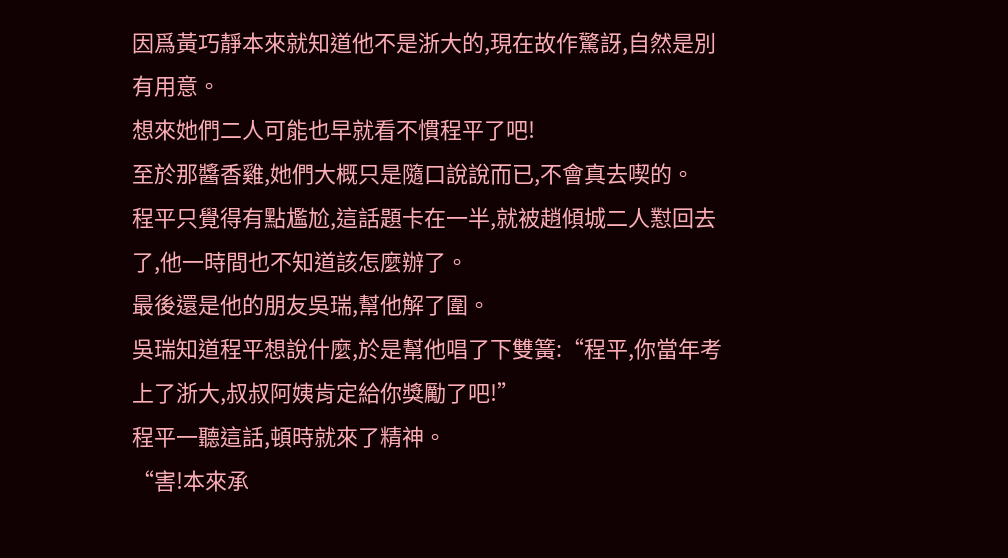因爲黃巧靜本來就知道他不是浙大的,現在故作驚訝,自然是別有用意。
想來她們二人可能也早就看不慣程平了吧!
至於那醬香雞,她們大概只是隨口說說而已,不會真去喫的。
程平只覺得有點尷尬,這話題卡在一半,就被趙傾城二人懟回去了,他一時間也不知道該怎麼辦了。
最後還是他的朋友吳瑞,幫他解了圍。
吳瑞知道程平想說什麼,於是幫他唱了下雙簧:“程平,你當年考上了浙大,叔叔阿姨肯定給你獎勵了吧!”
程平一聽這話,頓時就來了精神。
“害!本來承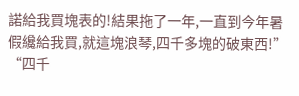諾給我買塊表的!結果拖了一年,一直到今年暑假纔給我買,就這塊浪琴,四千多塊的破東西!”
“四千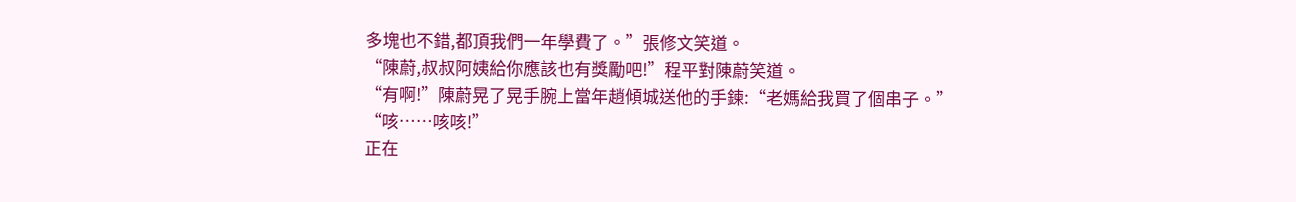多塊也不錯,都頂我們一年學費了。”張修文笑道。
“陳蔚,叔叔阿姨給你應該也有獎勵吧!”程平對陳蔚笑道。
“有啊!”陳蔚晃了晃手腕上當年趙傾城送他的手鍊:“老媽給我買了個串子。”
“咳……咳咳!”
正在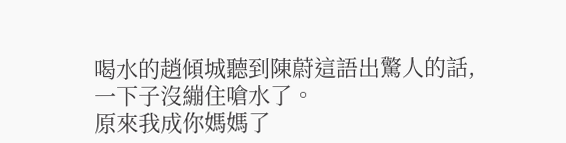喝水的趙傾城聽到陳蔚這語出驚人的話,一下子沒繃住嗆水了。
原來我成你媽媽了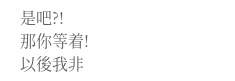是吧?!
那你等着!
以後我非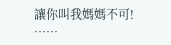讓你叫我媽媽不可!
……